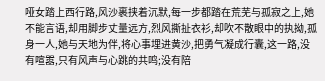哑女踏上西行路,风沙裹挟着沉默,每一步都踏在荒芜与孤寂之上,她不能言语,却用脚步丈量远方,烈风撕扯衣衫,却吹不散眼中的执拗,孤身一人,她与天地为伴,将心事埋进黄沙,把勇气凝成行囊,这一路,没有喧嚣,只有风声与心跳的共鸣;没有陪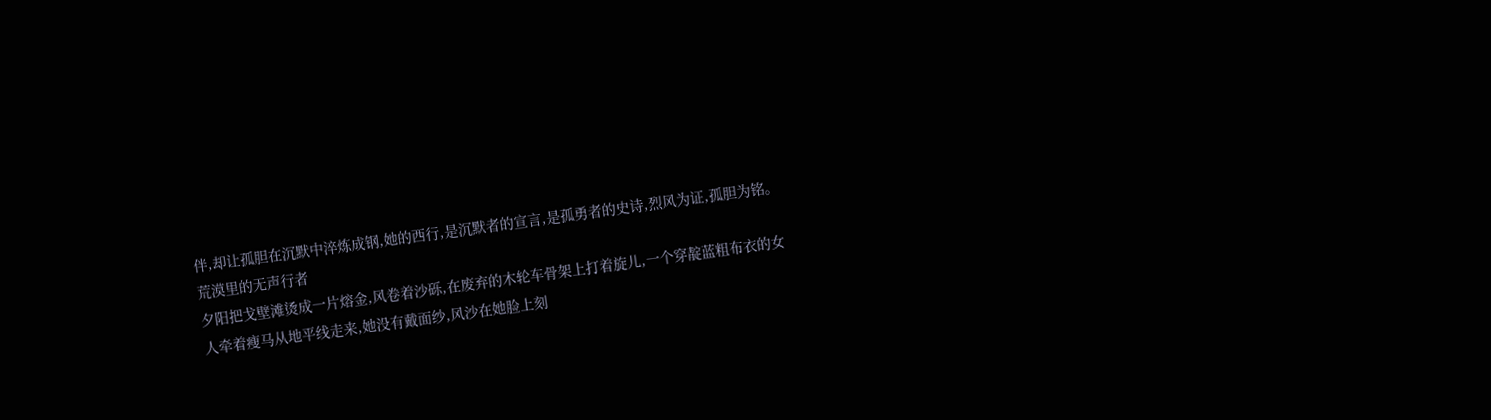伴,却让孤胆在沉默中淬炼成钢,她的西行,是沉默者的宣言,是孤勇者的史诗,烈风为证,孤胆为铭。
荒漠里的无声行者
夕阳把戈壁滩烫成一片熔金,风卷着沙砾,在废弃的木轮车骨架上打着旋儿,一个穿靛蓝粗布衣的女人牵着瘦马从地平线走来,她没有戴面纱,风沙在她脸上刻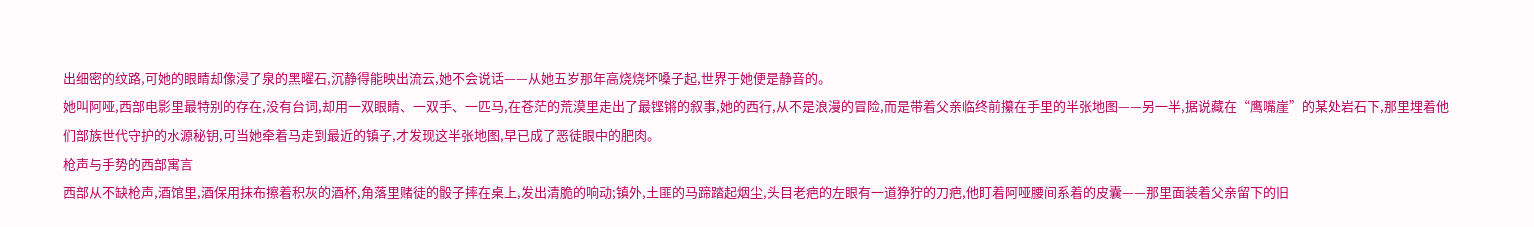出细密的纹路,可她的眼睛却像浸了泉的黑曜石,沉静得能映出流云,她不会说话——从她五岁那年高烧烧坏嗓子起,世界于她便是静音的。
她叫阿哑,西部电影里最特别的存在,没有台词,却用一双眼睛、一双手、一匹马,在苍茫的荒漠里走出了最铿锵的叙事,她的西行,从不是浪漫的冒险,而是带着父亲临终前攥在手里的半张地图——另一半,据说藏在“鹰嘴崖”的某处岩石下,那里埋着他们部族世代守护的水源秘钥,可当她牵着马走到最近的镇子,才发现这半张地图,早已成了恶徒眼中的肥肉。
枪声与手势的西部寓言
西部从不缺枪声,酒馆里,酒保用抹布擦着积灰的酒杯,角落里赌徒的骰子摔在桌上,发出清脆的响动;镇外,土匪的马蹄踏起烟尘,头目老疤的左眼有一道狰狞的刀疤,他盯着阿哑腰间系着的皮囊——那里面装着父亲留下的旧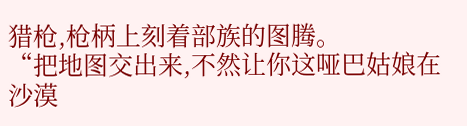猎枪,枪柄上刻着部族的图腾。
“把地图交出来,不然让你这哑巴姑娘在沙漠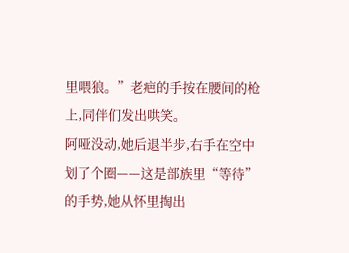里喂狼。”老疤的手按在腰间的枪上,同伴们发出哄笑。
阿哑没动,她后退半步,右手在空中划了个圈——这是部族里“等待”的手势,她从怀里掏出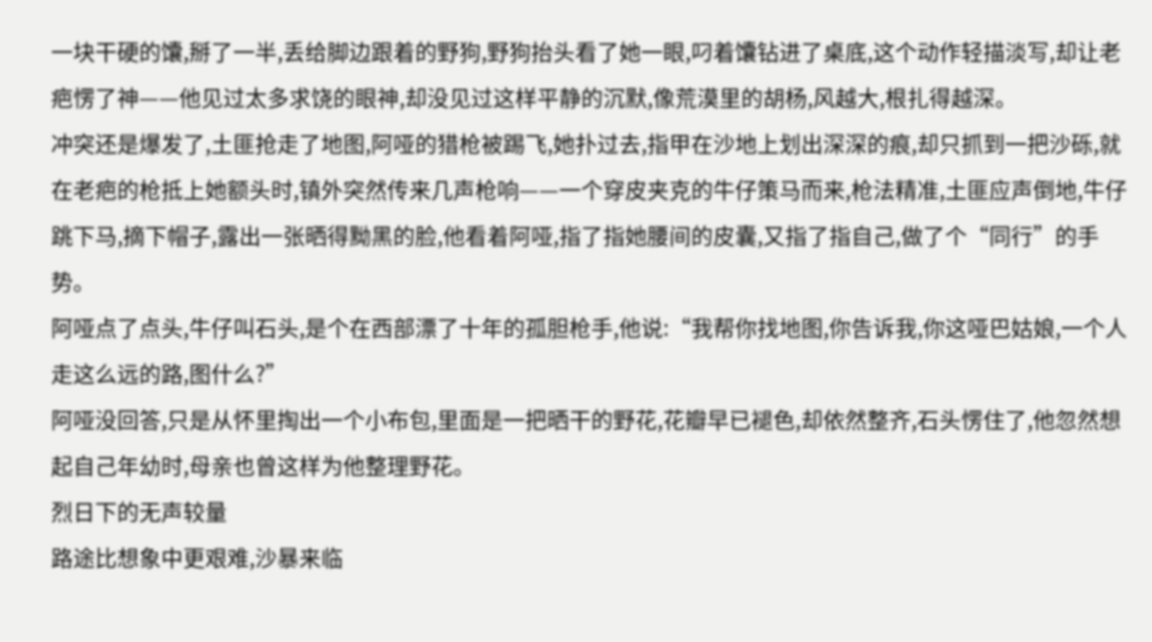一块干硬的馕,掰了一半,丢给脚边跟着的野狗,野狗抬头看了她一眼,叼着馕钻进了桌底,这个动作轻描淡写,却让老疤愣了神——他见过太多求饶的眼神,却没见过这样平静的沉默,像荒漠里的胡杨,风越大,根扎得越深。
冲突还是爆发了,土匪抢走了地图,阿哑的猎枪被踢飞,她扑过去,指甲在沙地上划出深深的痕,却只抓到一把沙砾,就在老疤的枪抵上她额头时,镇外突然传来几声枪响——一个穿皮夹克的牛仔策马而来,枪法精准,土匪应声倒地,牛仔跳下马,摘下帽子,露出一张晒得黝黑的脸,他看着阿哑,指了指她腰间的皮囊,又指了指自己,做了个“同行”的手势。
阿哑点了点头,牛仔叫石头,是个在西部漂了十年的孤胆枪手,他说:“我帮你找地图,你告诉我,你这哑巴姑娘,一个人走这么远的路,图什么?”
阿哑没回答,只是从怀里掏出一个小布包,里面是一把晒干的野花,花瓣早已褪色,却依然整齐,石头愣住了,他忽然想起自己年幼时,母亲也曾这样为他整理野花。
烈日下的无声较量
路途比想象中更艰难,沙暴来临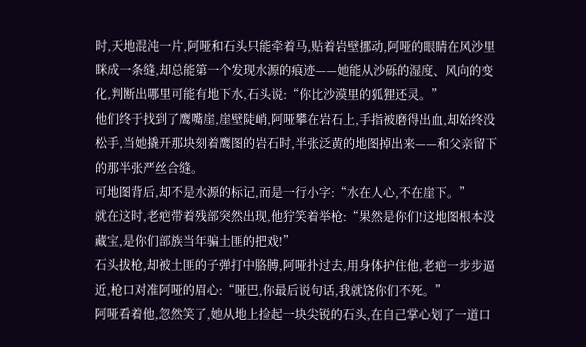时,天地混沌一片,阿哑和石头只能牵着马,贴着岩壁挪动,阿哑的眼睛在风沙里眯成一条缝,却总能第一个发现水源的痕迹——她能从沙砾的湿度、风向的变化,判断出哪里可能有地下水,石头说:“你比沙漠里的狐狸还灵。”
他们终于找到了鹰嘴崖,崖壁陡峭,阿哑攀在岩石上,手指被磨得出血,却始终没松手,当她撬开那块刻着鹰图的岩石时,半张泛黄的地图掉出来——和父亲留下的那半张严丝合缝。
可地图背后,却不是水源的标记,而是一行小字:“水在人心,不在崖下。”
就在这时,老疤带着残部突然出现,他狞笑着举枪:“果然是你们!这地图根本没藏宝,是你们部族当年骗土匪的把戏!”
石头拔枪,却被土匪的子弹打中胳膊,阿哑扑过去,用身体护住他,老疤一步步逼近,枪口对准阿哑的眉心:“哑巴,你最后说句话,我就饶你们不死。”
阿哑看着他,忽然笑了,她从地上捡起一块尖锐的石头,在自己掌心划了一道口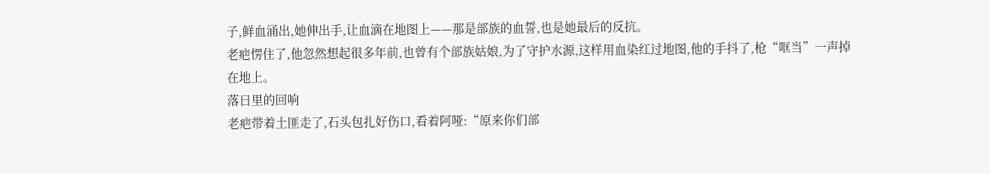子,鲜血涌出,她伸出手,让血滴在地图上——那是部族的血誓,也是她最后的反抗。
老疤愣住了,他忽然想起很多年前,也曾有个部族姑娘,为了守护水源,这样用血染红过地图,他的手抖了,枪“哐当”一声掉在地上。
落日里的回响
老疤带着土匪走了,石头包扎好伤口,看着阿哑:“原来你们部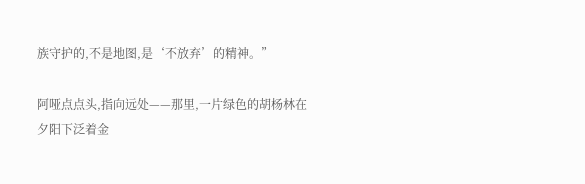族守护的,不是地图,是‘不放弃’的精神。”

阿哑点点头,指向远处——那里,一片绿色的胡杨林在夕阳下泛着金